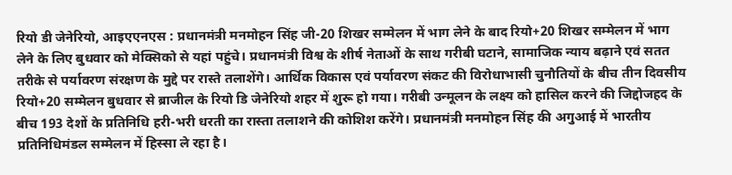रियो डी जेनेरियो, आइएएनएस : प्रधानमंत्री मनमोहन सिंह जी-20 शिखर सम्मेलन में भाग लेने के बाद रियो+20 शिखर सम्मेलन में भाग लेने के लिए बुधवार को मेक्सिको से यहां पहुंचे। प्रधानमंत्री विश्व के शीर्ष नेताओं के साथ गरीबी घटाने, सामाजिक न्याय बढ़ाने एवं सतत तरीके से पर्यावरण संरक्षण के मुद्दे पर रास्ते तलाशेंगे। आर्थिक विकास एवं पर्यावरण संकट की विरोधाभासी चुनौतियों के बीच तीन दिवसीय रियो+20 सम्मेलन बुधवार से ब्राजील के रियो डि जेनेरियो शहर में शुरू हो गया। गरीबी उन्मूलन के लक्ष्य को हासिल करने की जिद्दोजहद के बीच 193 देशों के प्रतिनिधि हरी-भरी धरती का रास्ता तलाशने की कोशिश करेंगे। प्रधानमंत्री मनमोहन सिंह की अगुआई में भारतीय प्रतिनिधिमंडल सम्मेलन में हिस्सा ले रहा है।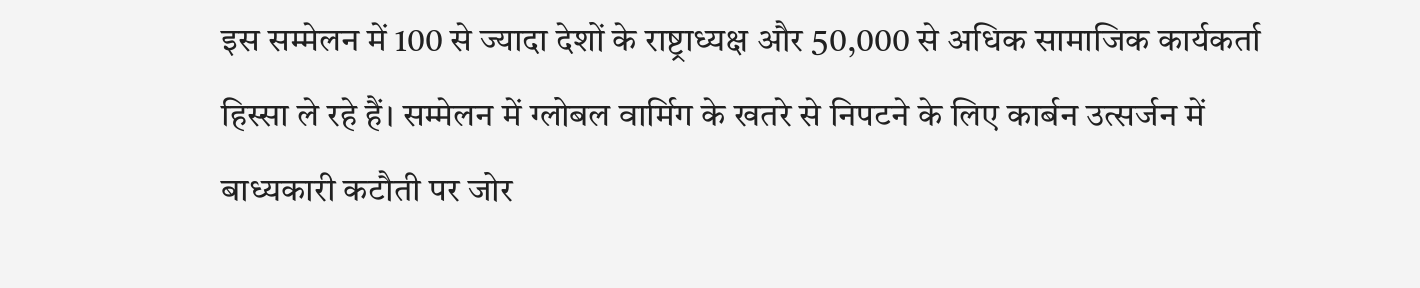इस सम्मेलन में 100 से ज्यादा देशों के राष्ट्राध्यक्ष और 50,000 से अधिक सामाजिक कार्यकर्ता हिस्सा ले रहे हैं। सम्मेलन में ग्लोबल वार्मिग के खतरे से निपटने के लिए कार्बन उत्सर्जन में बाध्यकारी कटौती पर जोर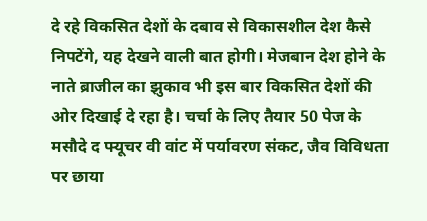दे रहे विकसित देशों के दबाव से विकासशील देश कैसे निपटेंगे, यह देखने वाली बात होगी। मेजबान देश होने के नाते ब्राजील का झुकाव भी इस बार विकसित देशों की ओर दिखाई दे रहा है। चर्चा के लिए तैयार 50 पेज के मसौदे द फ्यूचर वी वांट में पर्यावरण संकट, जैव विविधता पर छाया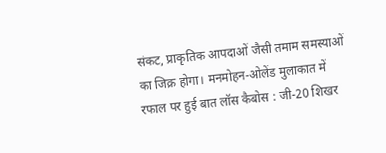संकट, प्राकृतिक आपदाओं जैसी तमाम समस्याओं का जिक्र होगा। मनमोहन-ओलेंड मुलाकात में रफाल पर हुई बात लॉस कैबोस : जी-20 शिखर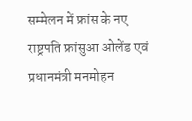सम्मेलन में फ्रांस के नए राष्ट्रपति फ्रांसुआ ओलेंड एवं प्रधानमंत्री मनमोहन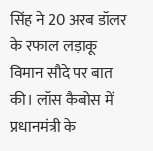सिंह ने 20 अरब डॉलर के रफाल लड़ाकू विमान सौदे पर बात की। लॉस कैबोस में प्रधानमंत्री के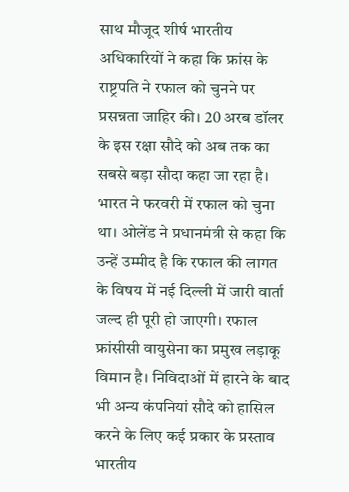साथ मौजूद शीर्ष भारतीय अधिकारियों ने कहा कि फ्रांस के राष्ट्रपति ने रफाल को चुनने पर प्रसन्नता जाहिर की। 20 अरब डॉलर के इस रक्षा सौदे को अब तक का सबसे बड़ा सौदा कहा जा रहा है। भारत ने फरवरी में रफाल को चुना था। ओलेंड ने प्रधानमंत्री से कहा कि उन्हें उम्मीद है कि रफाल की लागत के विषय में नई दिल्ली में जारी वार्ता जल्द ही पूरी हो जाएगी। रफाल फ्रांसीसी वायुसेना का प्रमुख लड़ाकू विमान है। निविदाओं में हारने के बाद भी अन्य कंपनियां सौदे को हासिल करने के लिए कई प्रकार के प्रस्ताव भारतीय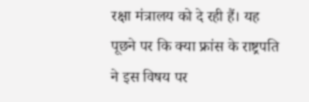रक्षा मंत्रालय को दे रही हैं। यह पूछने पर कि क्या फ्रांस के राष्ट्रपति ने इस विषय पर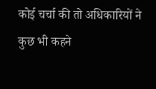कोई चर्चा की तो अधिकारियों ने कुछ भी कहने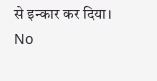से इन्कार कर दिया।
No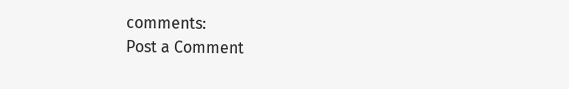comments:
Post a Comment